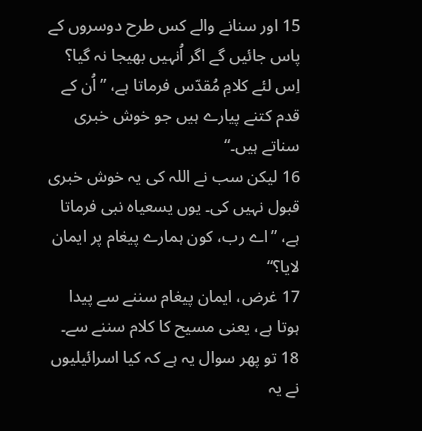15 اور سنانے والے کس طرح دوسروں کے پاس جائیں گے اگر اُنہیں بھیجا نہ گیا؟ اِس لئے کلامِ مُقدّس فرماتا ہے، ”اُن کے قدم کتنے پیارے ہیں جو خوش خبری سناتے ہیں۔“
16 لیکن سب نے اللہ کی یہ خوش خبری قبول نہیں کی۔ یوں یسعیاہ نبی فرماتا ہے، ”اے رب، کون ہمارے پیغام پر ایمان لایا؟“
17 غرض، ایمان پیغام سننے سے پیدا ہوتا ہے، یعنی مسیح کا کلام سننے سے۔
18 تو پھر سوال یہ ہے کہ کیا اسرائیلیوں نے یہ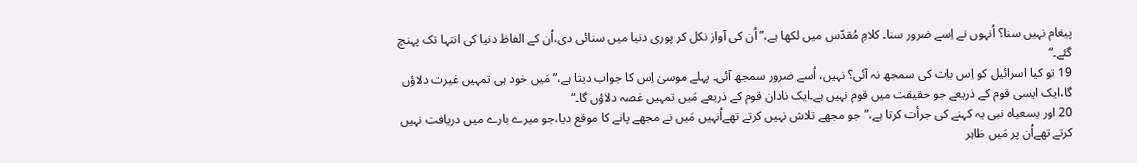پیغام نہیں سنا؟ اُنہوں نے اِسے ضرور سنا۔ کلامِ مُقدّس میں لکھا ہے،”اُن کی آواز نکل کر پوری دنیا میں سنائی دی،اُن کے الفاظ دنیا کی انتہا تک پہنچ گئے۔“
19 تو کیا اسرائیل کو اِس بات کی سمجھ نہ آئی؟ نہیں، اُسے ضرور سمجھ آئی۔ پہلے موسیٰ اِس کا جواب دیتا ہے،”مَیں خود ہی تمہیں غیرت دلاؤں گا،ایک ایسی قوم کے ذریعے جو حقیقت میں قوم نہیں ہے۔ایک نادان قوم کے ذریعے مَیں تمہیں غصہ دلاؤں گا۔“
20 اور یسعیاہ نبی یہ کہنے کی جرأت کرتا ہے،”جو مجھے تلاش نہیں کرتے تھےاُنہیں مَیں نے مجھے پانے کا موقع دیا،جو میرے بارے میں دریافت نہیں کرتے تھےاُن پر مَیں ظاہر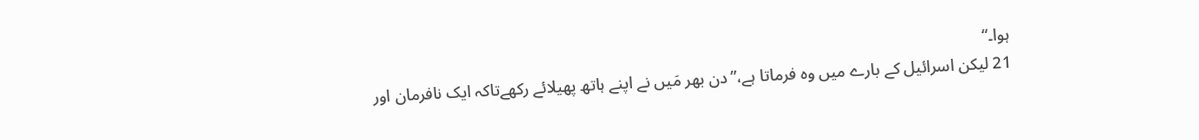ہوا۔“
21 لیکن اسرائیل کے بارے میں وہ فرماتا ہے،”دن بھر مَیں نے اپنے ہاتھ پھیلائے رکھےتاکہ ایک نافرمان اور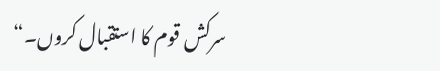سرکش قوم کا استقبال کروں۔“